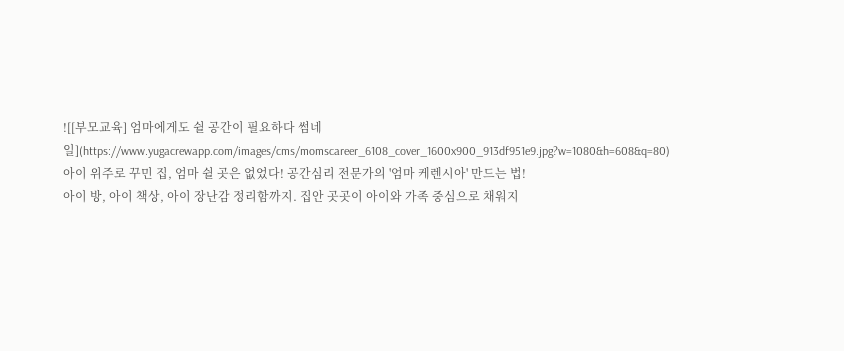![[부모교육] 엄마에게도 쉴 공간이 필요하다 썸네일](https://www.yugacrewapp.com/images/cms/momscareer_6108_cover_1600x900_913df951e9.jpg?w=1080&h=608&q=80)
아이 위주로 꾸민 집, 엄마 쉴 곳은 없었다! 공간심리 전문가의 '엄마 케렌시아' 만드는 법!
아이 방, 아이 책상, 아이 장난감 정리함까지. 집안 곳곳이 아이와 가족 중심으로 채워지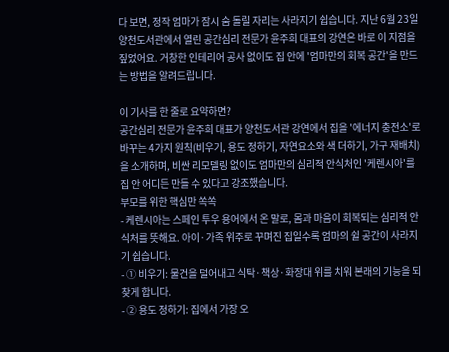다 보면, 정작 엄마가 잠시 숨 돌릴 자리는 사라지기 쉽습니다. 지난 6월 23일 양천도서관에서 열린 공간심리 전문가 윤주희 대표의 강연은 바로 이 지점을 짚었어요. 거창한 인테리어 공사 없이도 집 안에 '엄마만의 회복 공간'을 만드는 방법을 알려드립니다.

이 기사를 한 줄로 요약하면?
공간심리 전문가 윤주희 대표가 양천도서관 강연에서 집을 '에너지 충전소'로 바꾸는 4가지 원칙(비우기, 용도 정하기, 자연요소와 색 더하기, 가구 재배치)을 소개하며, 비싼 리모델링 없이도 엄마만의 심리적 안식처인 '케렌시아'를 집 안 어디든 만들 수 있다고 강조했습니다.
부모를 위한 핵심만 쏙쏙
- 케렌시아는 스페인 투우 용어에서 온 말로, 몸과 마음이 회복되는 심리적 안식처를 뜻해요. 아이·가족 위주로 꾸며진 집일수록 엄마의 쉴 공간이 사라지기 쉽습니다.
- ① 비우기: 물건을 덜어내고 식탁·책상·화장대 위를 치워 본래의 기능을 되찾게 합니다.
- ② 용도 정하기: 집에서 가장 오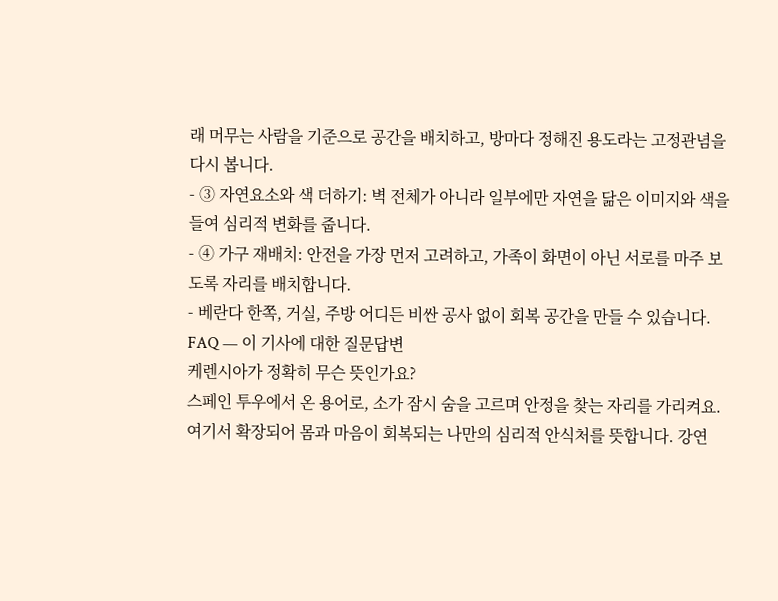래 머무는 사람을 기준으로 공간을 배치하고, 방마다 정해진 용도라는 고정관념을 다시 봅니다.
- ③ 자연요소와 색 더하기: 벽 전체가 아니라 일부에만 자연을 닮은 이미지와 색을 들여 심리적 변화를 줍니다.
- ④ 가구 재배치: 안전을 가장 먼저 고려하고, 가족이 화면이 아닌 서로를 마주 보도록 자리를 배치합니다.
- 베란다 한쪽, 거실, 주방 어디든 비싼 공사 없이 회복 공간을 만들 수 있습니다.
FAQ — 이 기사에 대한 질문답변
케렌시아가 정확히 무슨 뜻인가요?
스페인 투우에서 온 용어로, 소가 잠시 숨을 고르며 안정을 찾는 자리를 가리켜요. 여기서 확장되어 몸과 마음이 회복되는 나만의 심리적 안식처를 뜻합니다. 강연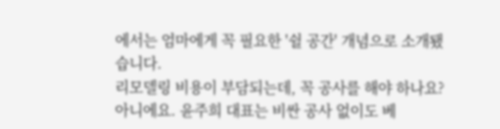에서는 엄마에게 꼭 필요한 '쉴 공간' 개념으로 소개됐습니다.
리모델링 비용이 부담되는데, 꼭 공사를 해야 하나요?
아니에요. 윤주희 대표는 비싼 공사 없이도 베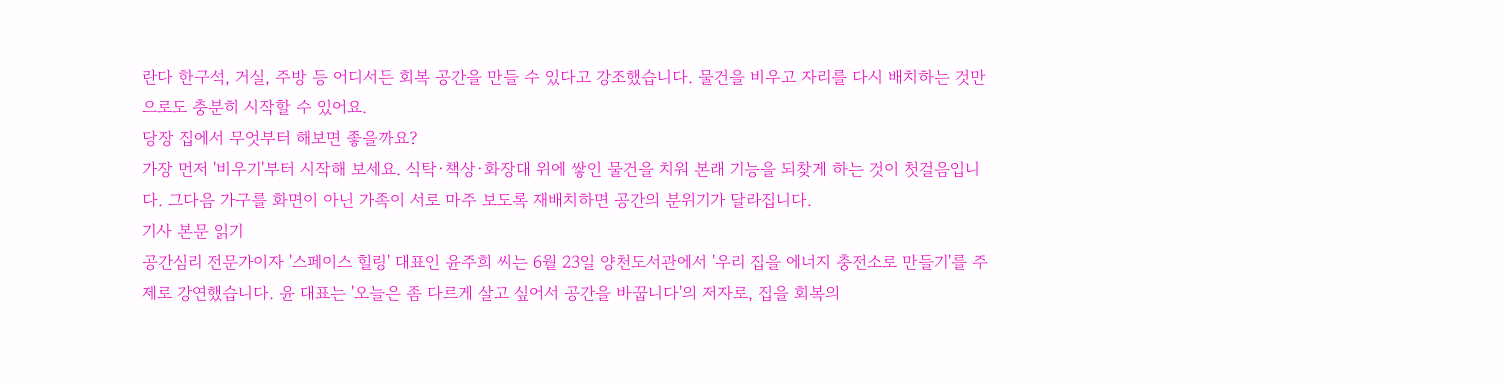란다 한구석, 거실, 주방 등 어디서든 회복 공간을 만들 수 있다고 강조했습니다. 물건을 비우고 자리를 다시 배치하는 것만으로도 충분히 시작할 수 있어요.
당장 집에서 무엇부터 해보면 좋을까요?
가장 먼저 '비우기'부터 시작해 보세요. 식탁·책상·화장대 위에 쌓인 물건을 치워 본래 기능을 되찾게 하는 것이 첫걸음입니다. 그다음 가구를 화면이 아닌 가족이 서로 마주 보도록 재배치하면 공간의 분위기가 달라집니다.
기사 본문 읽기
공간심리 전문가이자 '스페이스 힐링' 대표인 윤주희 씨는 6월 23일 양천도서관에서 '우리 집을 에너지 충전소로 만들기'를 주제로 강연했습니다. 윤 대표는 '오늘은 좀 다르게 살고 싶어서 공간을 바꿉니다'의 저자로, 집을 회복의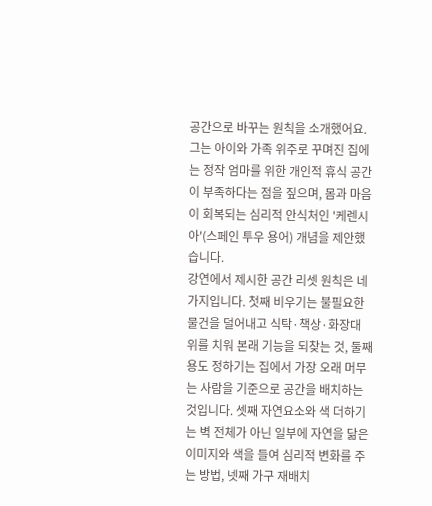공간으로 바꾸는 원칙을 소개했어요. 그는 아이와 가족 위주로 꾸며진 집에는 정작 엄마를 위한 개인적 휴식 공간이 부족하다는 점을 짚으며, 몸과 마음이 회복되는 심리적 안식처인 '케렌시아'(스페인 투우 용어) 개념을 제안했습니다.
강연에서 제시한 공간 리셋 원칙은 네 가지입니다. 첫째 비우기는 불필요한 물건을 덜어내고 식탁·책상·화장대 위를 치워 본래 기능을 되찾는 것, 둘째 용도 정하기는 집에서 가장 오래 머무는 사람을 기준으로 공간을 배치하는 것입니다. 셋째 자연요소와 색 더하기는 벽 전체가 아닌 일부에 자연을 닮은 이미지와 색을 들여 심리적 변화를 주는 방법, 넷째 가구 재배치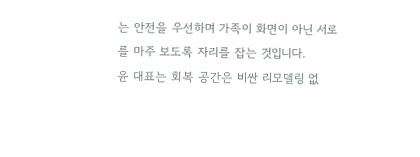는 안전을 우선하며 가족이 화면이 아닌 서로를 마주 보도록 자리를 잡는 것입니다.
윤 대표는 회복 공간은 비싼 리모델링 없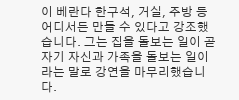이 베란다 한구석, 거실, 주방 등 어디서든 만들 수 있다고 강조했습니다. 그는 집을 돌보는 일이 곧 자기 자신과 가족을 돌보는 일이라는 말로 강연을 마무리했습니다.